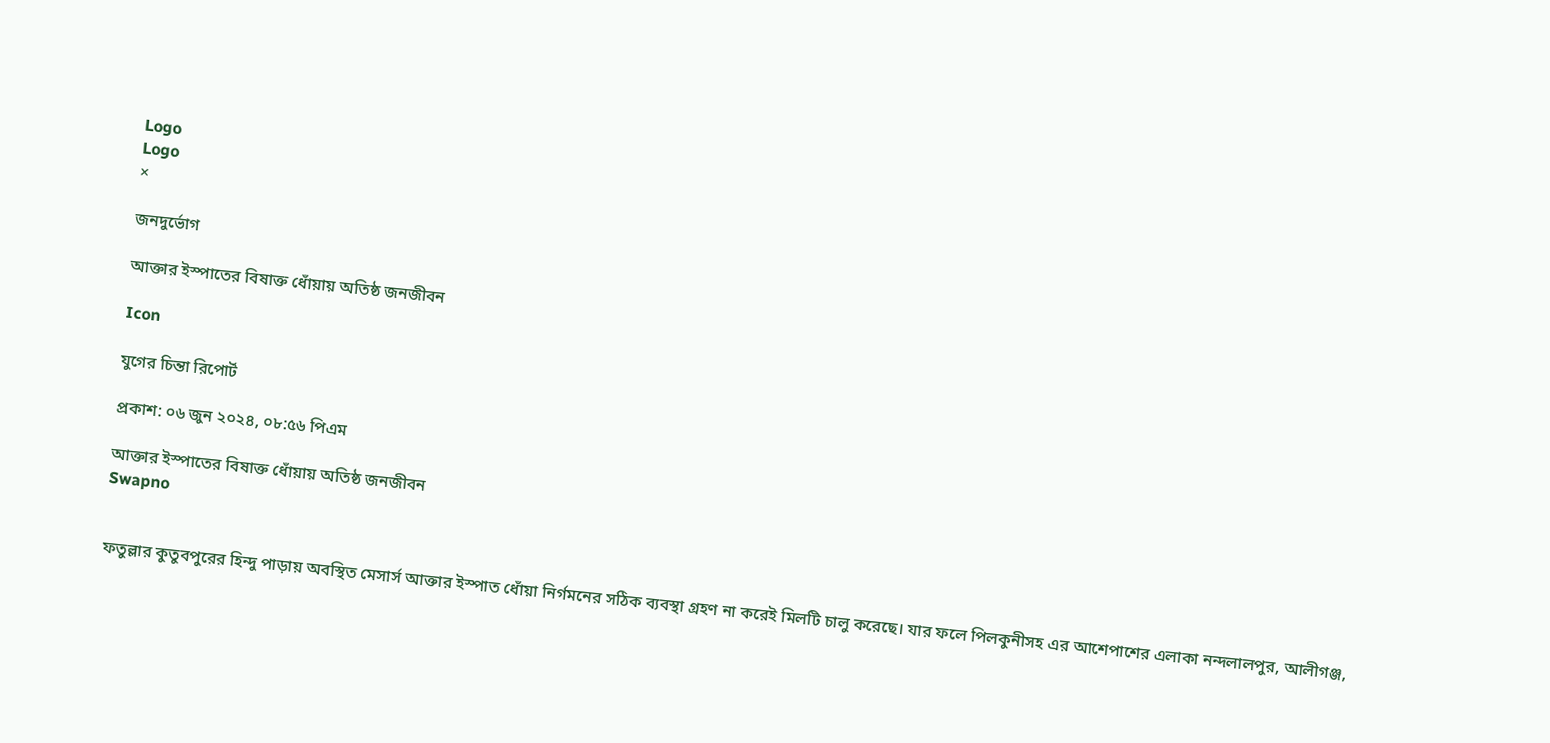Logo
Logo
×

জনদুর্ভোগ

আক্তার ইস্পাতের বিষাক্ত ধোঁয়ায় অতিষ্ঠ জনজীবন

Icon

যুগের চিন্তা রিপোর্ট

প্রকাশ: ০৬ জুন ২০২৪, ০৮:৫৬ পিএম

আক্তার ইস্পাতের বিষাক্ত ধোঁয়ায় অতিষ্ঠ জনজীবন
Swapno


ফতুল্লার কুতুবপুরের হিন্দু পাড়ায় অবস্থিত মেসার্স আক্তার ইস্পাত ধোঁয়া নির্গমনের সঠিক ব্যবস্থা গ্রহণ না করেই মিলটি চালু করেছে। যার ফলে পিলকুনীসহ এর আশেপাশের এলাকা নন্দলালপুর, আলীগঞ্জ,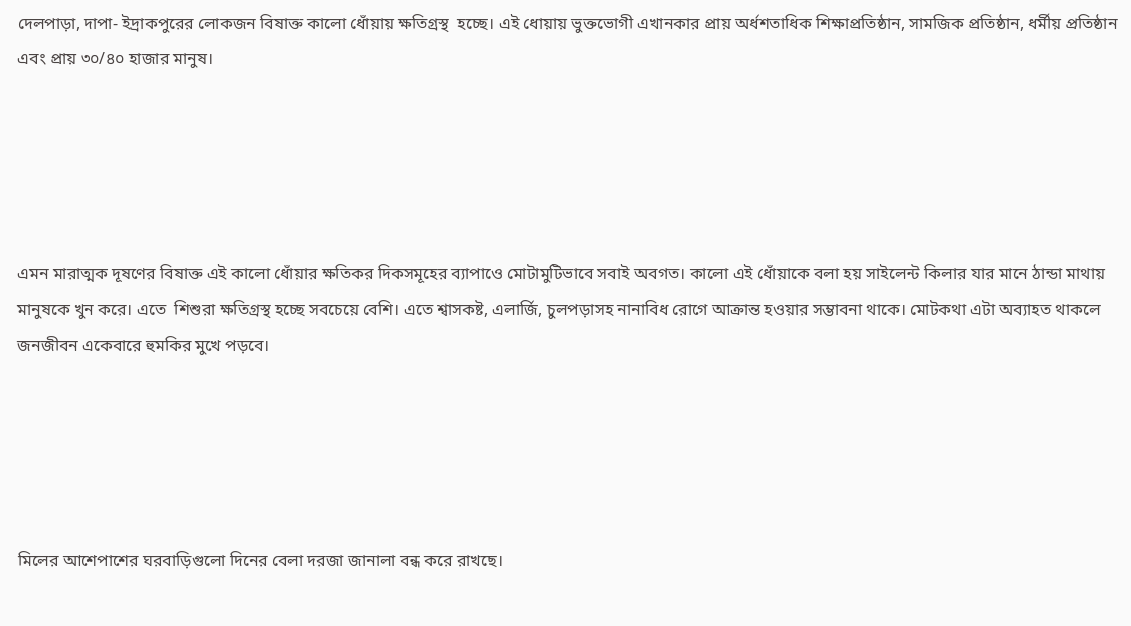দেলপাড়া, দাপা- ইদ্রাকপুরের লোকজন বিষাক্ত কালো ধোঁয়ায় ক্ষতিগ্রস্থ  হচ্ছে। এই ধোয়ায় ভুক্তভোগী এখানকার প্রায় অর্ধশতাধিক শিক্ষাপ্রতিষ্ঠান, সামজিক প্রতিষ্ঠান, ধর্মীয় প্রতিষ্ঠান এবং প্রায় ৩০/৪০ হাজার মানুষ।





এমন মারাত্মক দূষণের বিষাক্ত এই কালো ধোঁয়ার ক্ষতিকর দিকসমূহের ব্যাপাওে মোটামুটিভাবে সবাই অবগত। কালো এই ধোঁয়াকে বলা হয় সাইলেন্ট কিলার যার মানে ঠান্ডা মাথায় মানুষকে খুন করে। এতে  শিশুরা ক্ষতিগ্রস্থ হচ্ছে সবচেয়ে বেশি। এতে শ্বাসকষ্ট, এলার্জি, চুলপড়াসহ নানাবিধ রোগে আক্রান্ত হওয়ার সম্ভাবনা থাকে। মোটকথা এটা অব্যাহত থাকলে জনজীবন একেবারে হুমকির মুখে পড়বে।





মিলের আশেপাশের ঘরবাড়িগুলো দিনের বেলা দরজা জানালা বন্ধ করে রাখছে।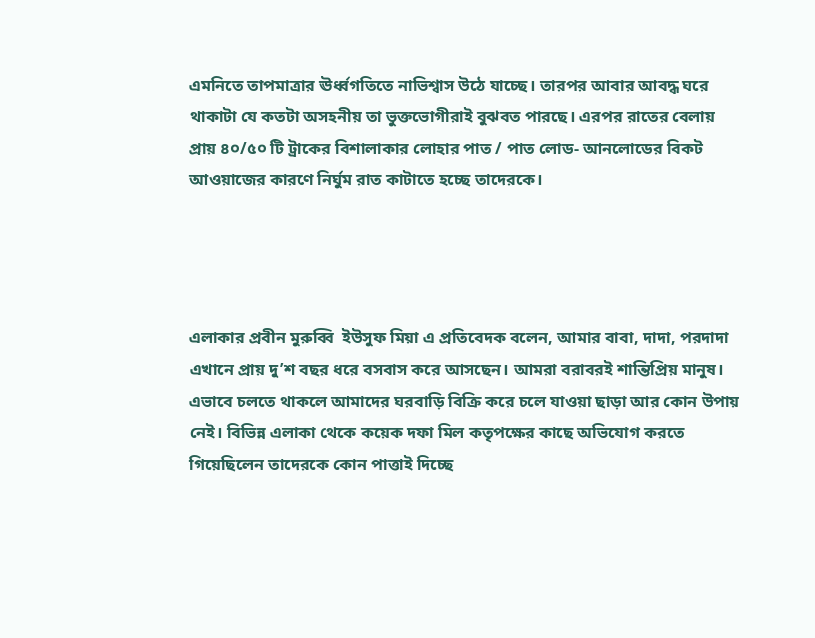এমনিতে তাপমাত্রার ঊর্ধ্বগতিতে নাভিশ্বাস উঠে যাচ্ছে। তারপর আবার আবদ্ধ ঘরে থাকাটা যে কতটা অসহনীয় তা ভুক্তভোগীরাই বুঝবত পারছে। এরপর রাতের বেলায় প্রায় ৪০/৫০ টি ট্রাকের বিশালাকার লোহার পাত / পাত লোড- আনলোডের বিকট আওয়াজের কারণে নির্ঘুম রাত কাটাতে হচ্ছে তাদেরকে।




এলাকার প্রবীন মুরুব্বি  ইউসুফ মিয়া এ প্রতিবেদক বলেন, আমার বাবা, দাদা, পরদাদা এখানে প্রায় দু’শ বছর ধরে বসবাস করে আসছেন। আমরা বরাবরই শান্তিপ্রিয় মানুষ। এভাবে চলতে থাকলে আমাদের ঘরবাড়ি বিক্রি করে চলে যাওয়া ছাড়া আর কোন উপায় নেই। বিভিন্ন এলাকা থেকে কয়েক দফা মিল কতৃপক্ষের কাছে অভিযোগ করতে গিয়েছিলেন তাদেরকে কোন পাত্তাই দিচ্ছে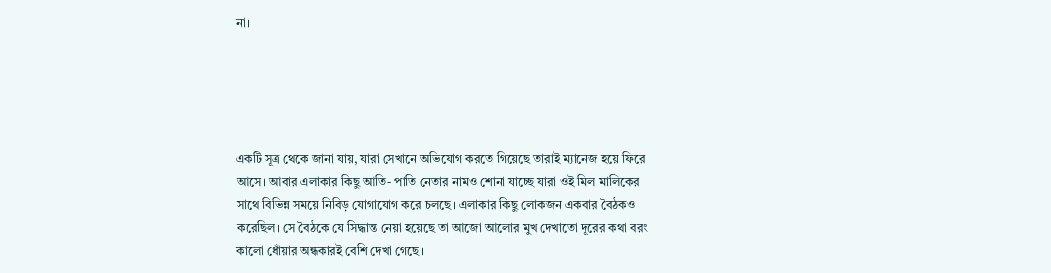না।





একটি সূত্র থেকে জানা যায়, যারা সেখানে অভিযোগ করতে গিয়েছে তারাই ম্যানেজ হয়ে ফিরে আসে। আবার এলাকার কিছু আতি- পাতি নেতার নামও শোনা যাচ্ছে যারা ওই মিল মালিকের সাথে বিভিন্ন সময়ে নিবিড় যোগাযোগ করে চলছে। এলাকার কিছু লোকজন একবার বৈঠকও করেছিল। সে বৈঠকে যে সিদ্ধান্ত নেয়া হয়েছে তা আজো আলোর মুখ দেখাতো দূরের কথা বরং কালো ধোঁয়ার অন্ধকারই বেশি দেখা গেছে।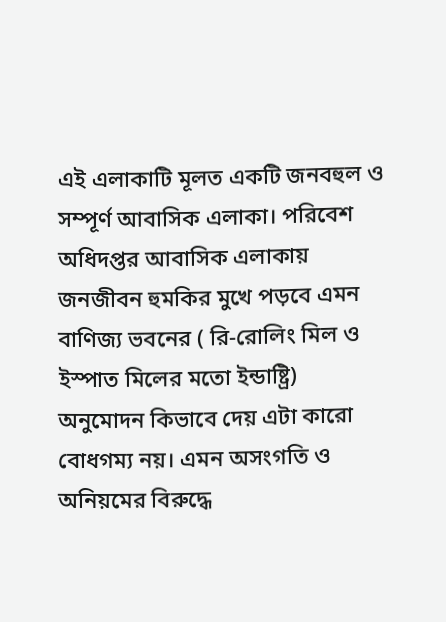এই এলাকাটি মূলত একটি জনবহুল ও সম্পূর্ণ আবাসিক এলাকা। পরিবেশ অধিদপ্তর আবাসিক এলাকায় জনজীবন হুমকির মুখে পড়বে এমন বাণিজ্য ভবনের ( রি-রোলিং মিল ও ইস্পাত মিলের মতো ইন্ডাষ্ট্রি) অনুমোদন কিভাবে দেয় এটা কারো বোধগম্য নয়। এমন অসংগতি ও অনিয়মের বিরুদ্ধে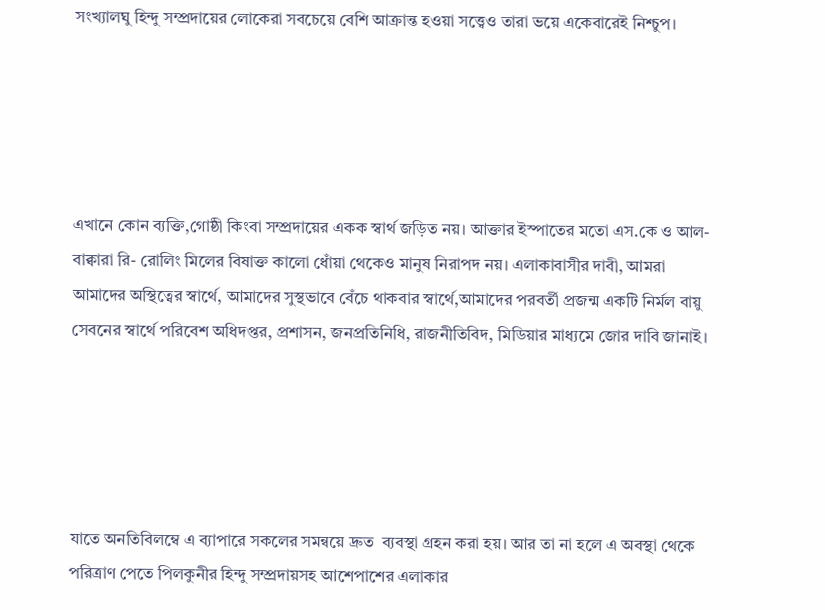সংখ্যালঘু হিন্দু সম্প্রদায়ের লোকেরা সবচেয়ে বেশি আক্রান্ত হওয়া সত্ত্বেও তারা ভয়ে একেবারেই নিশ্চুপ।





এখানে কোন ব্যক্তি,গোষ্ঠী কিংবা সম্প্রদায়ের একক স্বার্থ জড়িত নয়। আক্তার ইস্পাতের মতো এস.কে ও আল- বাক্বারা রি- রোলিং মিলের বিষাক্ত কালো ধোঁয়া থেকেও মানুষ নিরাপদ নয়। এলাকাবাসীর দাবী, আমরা আমাদের অস্থিত্বের স্বার্থে, আমাদের সুস্থভাবে বেঁচে থাকবার স্বার্থে,আমাদের পরবর্তী প্রজন্ম একটি নির্মল বায়ু সেবনের স্বার্থে পরিবেশ অধিদপ্তর, প্রশাসন, জনপ্রতিনিধি, রাজনীতিবিদ, মিডিয়ার মাধ্যমে জোর দাবি জানাই।





যাতে অনতিবিলম্বে এ ব্যাপারে সকলের সমন্বয়ে দ্রুত  ব্যবস্থা গ্রহন করা হয়। আর তা না হলে এ অবস্থা থেকে পরিত্রাণ পেতে পিলকুনীর হিন্দু সম্প্রদায়সহ আশেপাশের এলাকার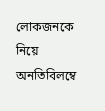লোকজনকে নিয়ে অনতিবিলম্বে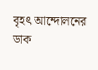বৃহৎ আন্দোলনের ডাক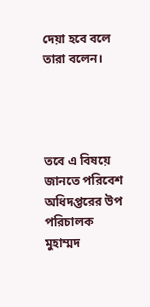দেয়া হবে বলে তারা বলেন।




তবে এ বিষয়ে জানতে পরিবেশ অধিদপ্তরের উপ পরিচালক মুহাম্মদ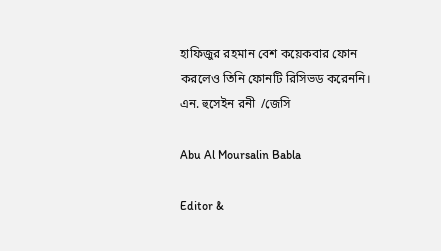হাফিজুর রহমান বেশ কয়েকবার ফোন করলেও তিনি ফোনটি রিসিভড করেননি।       এন. হুসেইন রনী  /জেসি

Abu Al Moursalin Babla

Editor &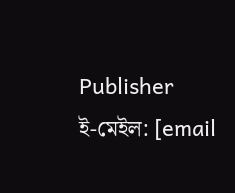Publisher
ই-মেইল: [email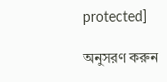protected]

অনুসরণ করুন